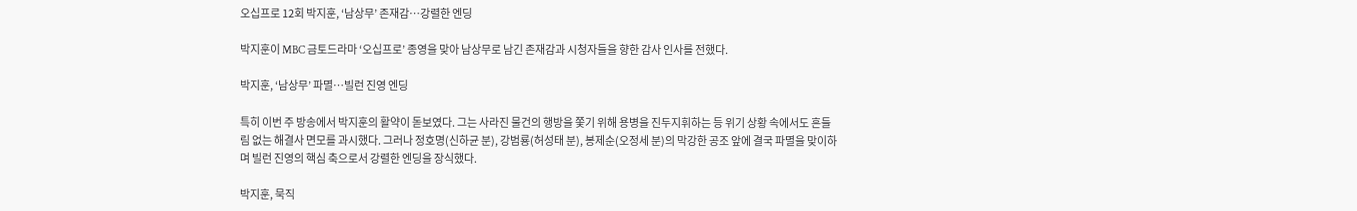오십프로 12회 박지훈, ‘남상무’ 존재감…강렬한 엔딩

박지훈이 MBC 금토드라마 ‘오십프로’ 종영을 맞아 남상무로 남긴 존재감과 시청자들을 향한 감사 인사를 전했다.

박지훈, ‘남상무’ 파멸…빌런 진영 엔딩

특히 이번 주 방송에서 박지훈의 활약이 돋보였다. 그는 사라진 물건의 행방을 쫓기 위해 용병을 진두지휘하는 등 위기 상황 속에서도 흔들림 없는 해결사 면모를 과시했다. 그러나 정호명(신하균 분), 강범룡(허성태 분), 봉제순(오정세 분)의 막강한 공조 앞에 결국 파멸을 맞이하며 빌런 진영의 핵심 축으로서 강렬한 엔딩을 장식했다.

박지훈, 묵직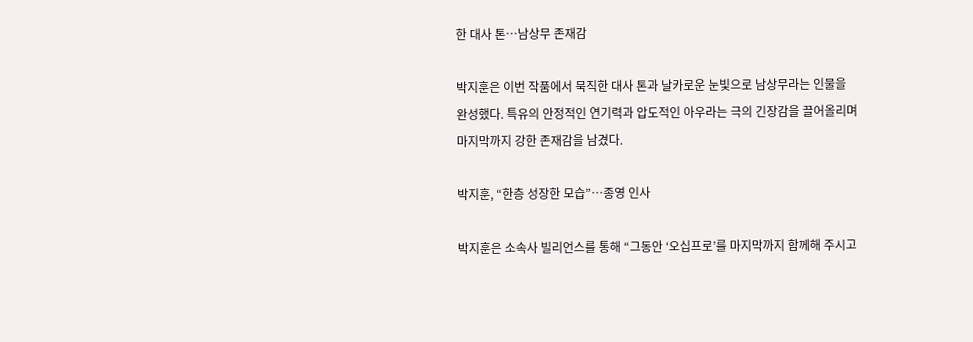한 대사 톤…남상무 존재감

박지훈은 이번 작품에서 묵직한 대사 톤과 날카로운 눈빛으로 남상무라는 인물을 완성했다. 특유의 안정적인 연기력과 압도적인 아우라는 극의 긴장감을 끌어올리며 마지막까지 강한 존재감을 남겼다.

박지훈, “한층 성장한 모습”…종영 인사

박지훈은 소속사 빌리언스를 통해 “그동안 ‘오십프로’를 마지막까지 함께해 주시고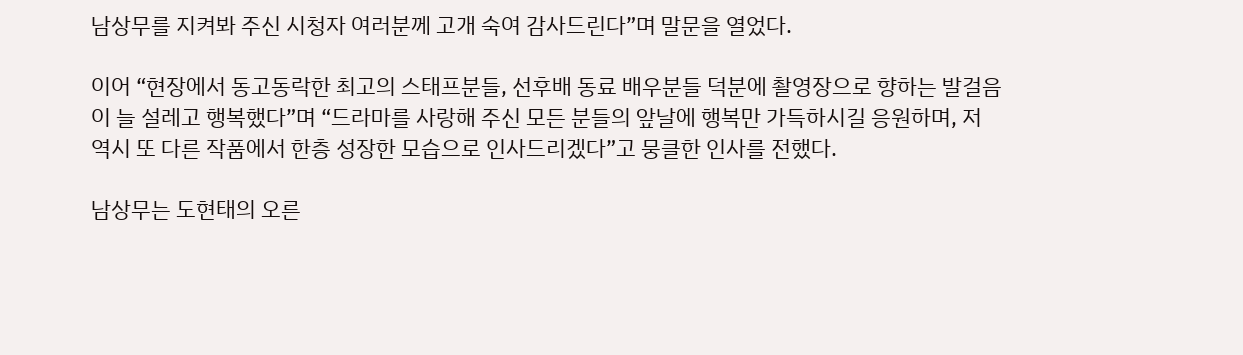남상무를 지켜봐 주신 시청자 여러분께 고개 숙여 감사드린다”며 말문을 열었다.

이어 “현장에서 동고동락한 최고의 스태프분들, 선후배 동료 배우분들 덕분에 촬영장으로 향하는 발걸음이 늘 설레고 행복했다”며 “드라마를 사랑해 주신 모든 분들의 앞날에 행복만 가득하시길 응원하며, 저 역시 또 다른 작품에서 한층 성장한 모습으로 인사드리겠다”고 뭉클한 인사를 전했다.

남상무는 도현태의 오른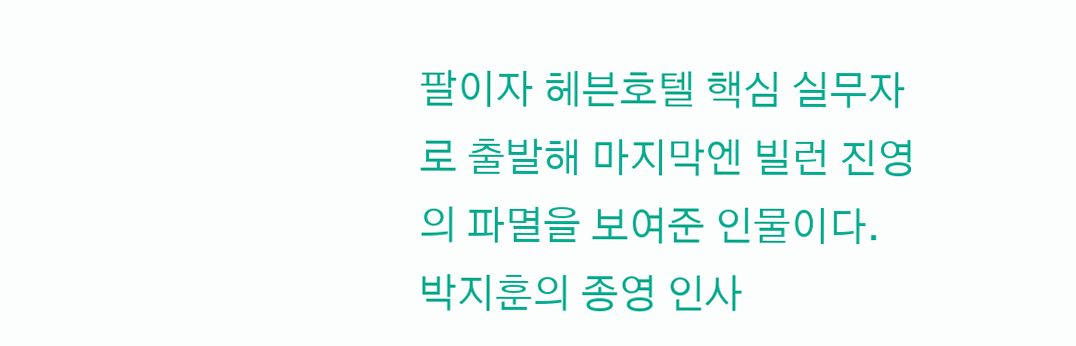팔이자 헤븐호텔 핵심 실무자로 출발해 마지막엔 빌런 진영의 파멸을 보여준 인물이다. 박지훈의 종영 인사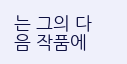는 그의 다음 작품에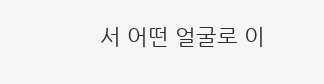서 어떤 얼굴로 이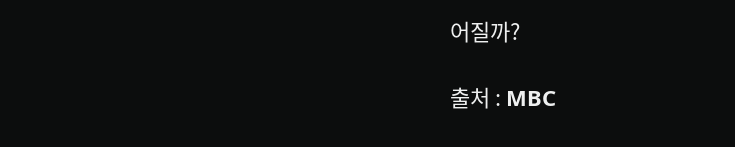어질까?

출처 : MBC